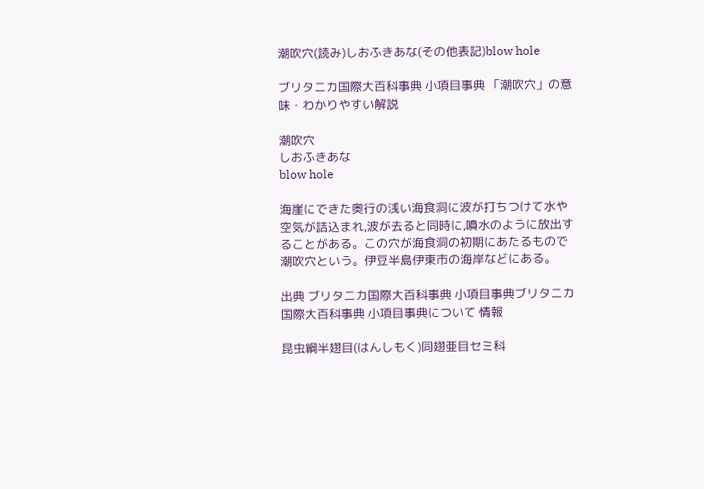潮吹穴(読み)しおふきあな(その他表記)blow hole

ブリタニカ国際大百科事典 小項目事典 「潮吹穴」の意味・わかりやすい解説

潮吹穴
しおふきあな
blow hole

海崖にできた奥行の浅い海食洞に波が打ちつけて水や空気が詰込まれ,波が去ると同時に,噴水のように放出することがある。この穴が海食洞の初期にあたるもので潮吹穴という。伊豆半島伊東市の海岸などにある。

出典 ブリタニカ国際大百科事典 小項目事典ブリタニカ国際大百科事典 小項目事典について 情報

昆虫綱半翅目(はんしもく)同翅亜目セミ科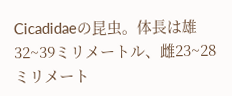Cicadidaeの昆虫。体長は雄32~39ミリメートル、雌23~28ミリメート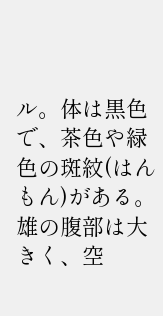ル。体は黒色で、茶色や緑色の斑紋(はんもん)がある。雄の腹部は大きく、空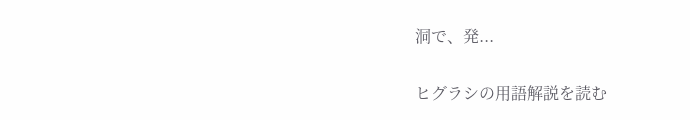洞で、発...

ヒグラシの用語解説を読む